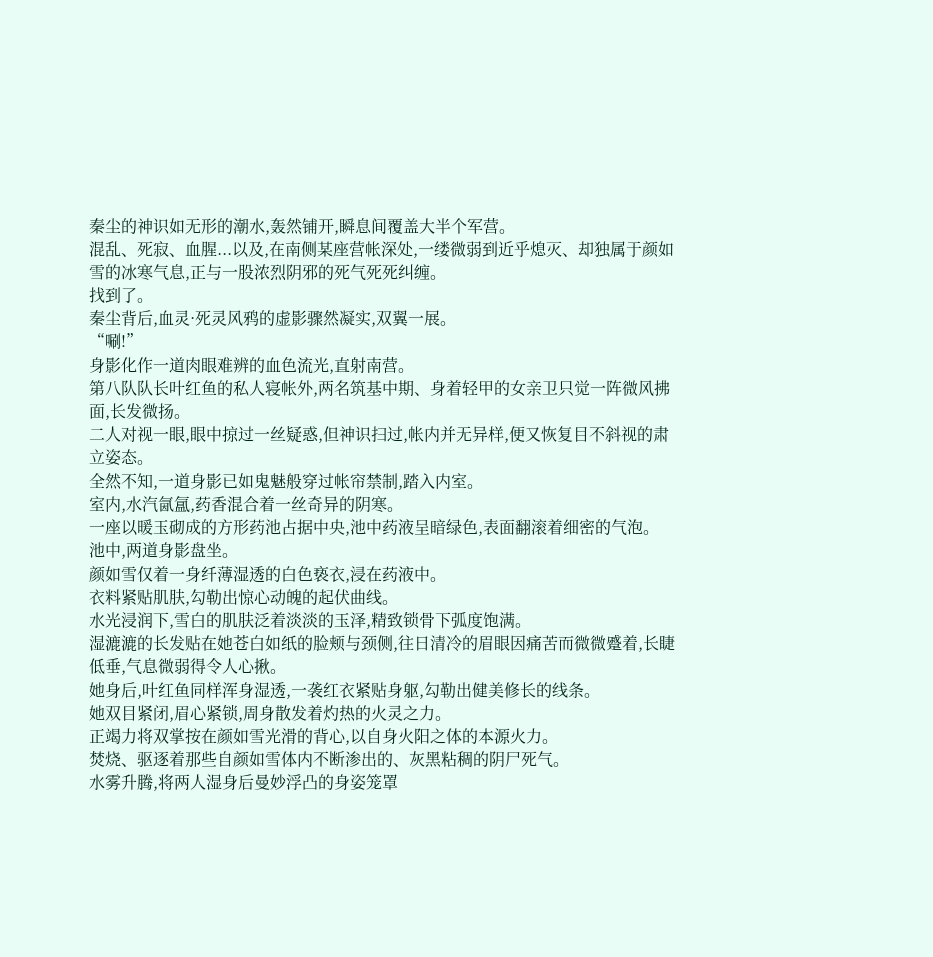秦尘的神识如无形的潮水,轰然铺开,瞬息间覆盖大半个军营。
混乱、死寂、血腥...以及,在南侧某座营帐深处,一缕微弱到近乎熄灭、却独属于颜如雪的冰寒气息,正与一股浓烈阴邪的死气死死纠缠。
找到了。
秦尘背后,血灵·死灵风鸦的虚影骤然凝实,双翼一展。
“唰!”
身影化作一道肉眼难辨的血色流光,直射南营。
第八队队长叶红鱼的私人寝帐外,两名筑基中期、身着轻甲的女亲卫只觉一阵微风拂面,长发微扬。
二人对视一眼,眼中掠过一丝疑惑,但神识扫过,帐内并无异样,便又恢复目不斜视的肃立姿态。
全然不知,一道身影已如鬼魅般穿过帐帘禁制,踏入内室。
室内,水汽氤氲,药香混合着一丝奇异的阴寒。
一座以暖玉砌成的方形药池占据中央,池中药液呈暗绿色,表面翻滚着细密的气泡。
池中,两道身影盘坐。
颜如雪仅着一身纤薄湿透的白色亵衣,浸在药液中。
衣料紧贴肌肤,勾勒出惊心动魄的起伏曲线。
水光浸润下,雪白的肌肤泛着淡淡的玉泽,精致锁骨下弧度饱满。
湿漉漉的长发贴在她苍白如纸的脸颊与颈侧,往日清冷的眉眼因痛苦而微微蹙着,长睫低垂,气息微弱得令人心揪。
她身后,叶红鱼同样浑身湿透,一袭红衣紧贴身躯,勾勒出健美修长的线条。
她双目紧闭,眉心紧锁,周身散发着灼热的火灵之力。
正竭力将双掌按在颜如雪光滑的背心,以自身火阳之体的本源火力。
焚烧、驱逐着那些自颜如雪体内不断渗出的、灰黑粘稠的阴尸死气。
水雾升腾,将两人湿身后曼妙浮凸的身姿笼罩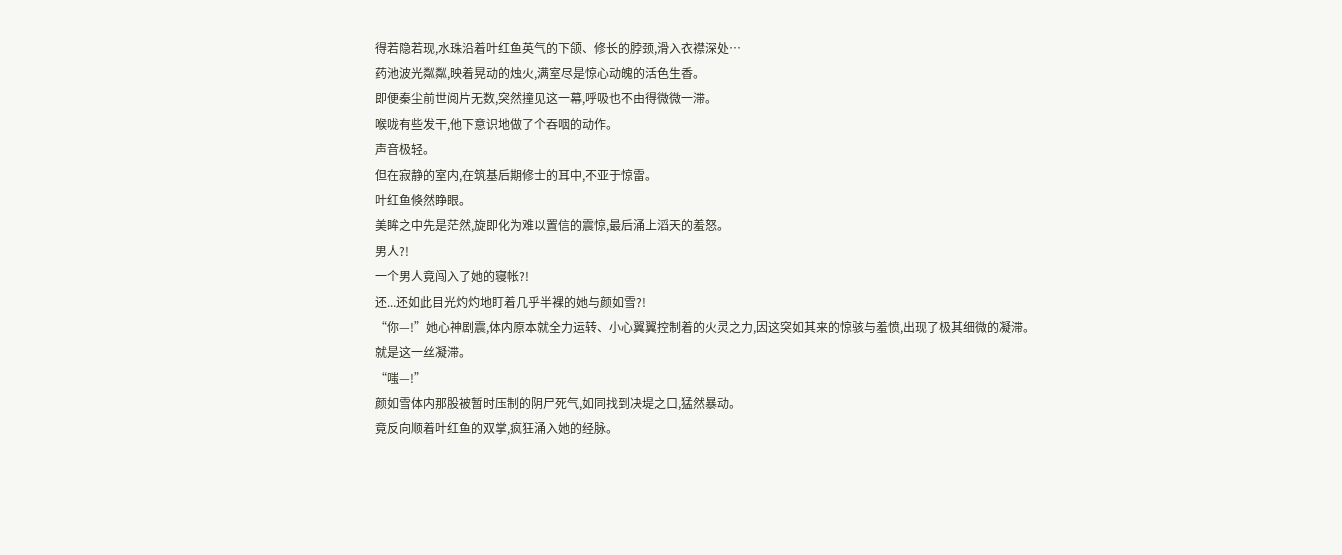得若隐若现,水珠沿着叶红鱼英气的下颌、修长的脖颈,滑入衣襟深处…
药池波光粼粼,映着晃动的烛火,满室尽是惊心动魄的活色生香。
即便秦尘前世阅片无数,突然撞见这一幕,呼吸也不由得微微一滞。
喉咙有些发干,他下意识地做了个吞咽的动作。
声音极轻。
但在寂静的室内,在筑基后期修士的耳中,不亚于惊雷。
叶红鱼倏然睁眼。
美眸之中先是茫然,旋即化为难以置信的震惊,最后涌上滔天的羞怒。
男人?!
一个男人竟闯入了她的寝帐?!
还...还如此目光灼灼地盯着几乎半裸的她与颜如雪?!
“你—!”她心神剧震,体内原本就全力运转、小心翼翼控制着的火灵之力,因这突如其来的惊骇与羞愤,出现了极其细微的凝滞。
就是这一丝凝滞。
“嗤—!”
颜如雪体内那股被暂时压制的阴尸死气,如同找到决堤之口,猛然暴动。
竟反向顺着叶红鱼的双掌,疯狂涌入她的经脉。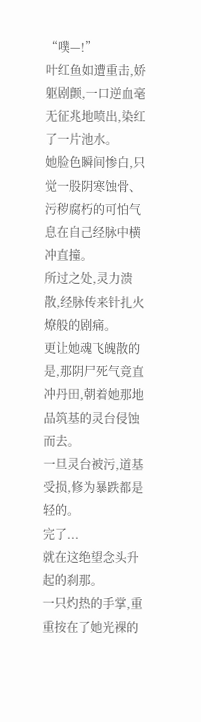“噗—!”
叶红鱼如遭重击,娇躯剧颤,一口逆血毫无征兆地喷出,染红了一片池水。
她脸色瞬间惨白,只觉一股阴寒蚀骨、污秽腐朽的可怕气息在自己经脉中横冲直撞。
所过之处,灵力溃散,经脉传来针扎火燎般的剧痛。
更让她魂飞魄散的是,那阴尸死气竟直冲丹田,朝着她那地品筑基的灵台侵蚀而去。
一旦灵台被污,道基受损,修为暴跌都是轻的。
完了...
就在这绝望念头升起的刹那。
一只灼热的手掌,重重按在了她光裸的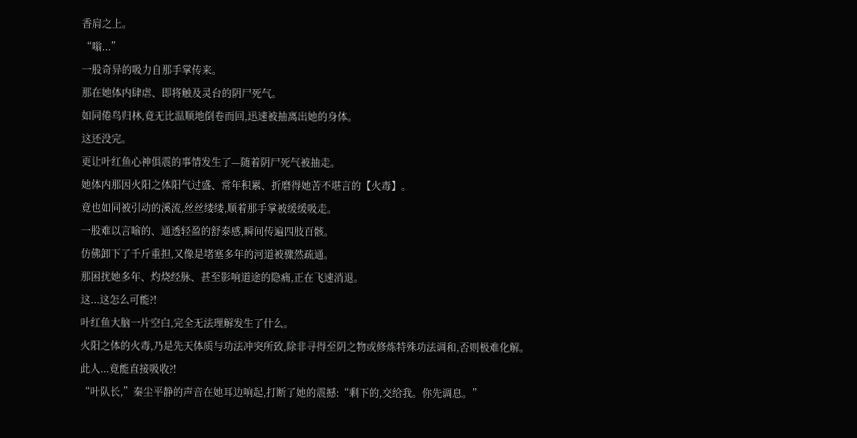香肩之上。
“嗡...”
一股奇异的吸力自那手掌传来。
那在她体内肆虐、即将触及灵台的阴尸死气。
如同倦鸟归林,竟无比温顺地倒卷而回,迅速被抽离出她的身体。
这还没完。
更让叶红鱼心神俱震的事情发生了—随着阴尸死气被抽走。
她体内那因火阳之体阳气过盛、常年积累、折磨得她苦不堪言的【火毒】。
竟也如同被引动的溪流,丝丝缕缕,顺着那手掌被缓缓吸走。
一股难以言喻的、通透轻盈的舒泰感,瞬间传遍四肢百骸。
仿佛卸下了千斤重担,又像是堵塞多年的河道被骤然疏通。
那困扰她多年、灼烧经脉、甚至影响道途的隐痛,正在飞速消退。
这...这怎么可能?!
叶红鱼大脑一片空白,完全无法理解发生了什么。
火阳之体的火毒,乃是先天体质与功法冲突所致,除非寻得至阴之物或修炼特殊功法调和,否则极难化解。
此人...竟能直接吸收?!
“叶队长,”秦尘平静的声音在她耳边响起,打断了她的震撼:“剩下的,交给我。你先调息。”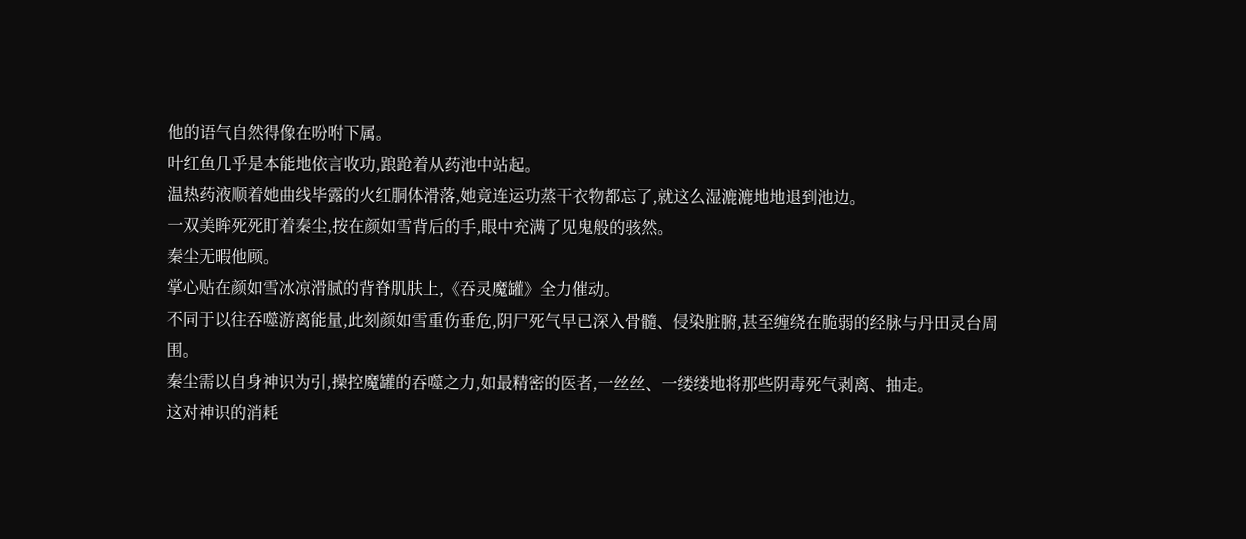他的语气自然得像在吩咐下属。
叶红鱼几乎是本能地依言收功,踉跄着从药池中站起。
温热药液顺着她曲线毕露的火红胴体滑落,她竟连运功蒸干衣物都忘了,就这么湿漉漉地地退到池边。
一双美眸死死盯着秦尘,按在颜如雪背后的手,眼中充满了见鬼般的骇然。
秦尘无暇他顾。
掌心贴在颜如雪冰凉滑腻的背脊肌肤上,《吞灵魔罐》全力催动。
不同于以往吞噬游离能量,此刻颜如雪重伤垂危,阴尸死气早已深入骨髓、侵染脏腑,甚至缠绕在脆弱的经脉与丹田灵台周围。
秦尘需以自身神识为引,操控魔罐的吞噬之力,如最精密的医者,一丝丝、一缕缕地将那些阴毒死气剥离、抽走。
这对神识的消耗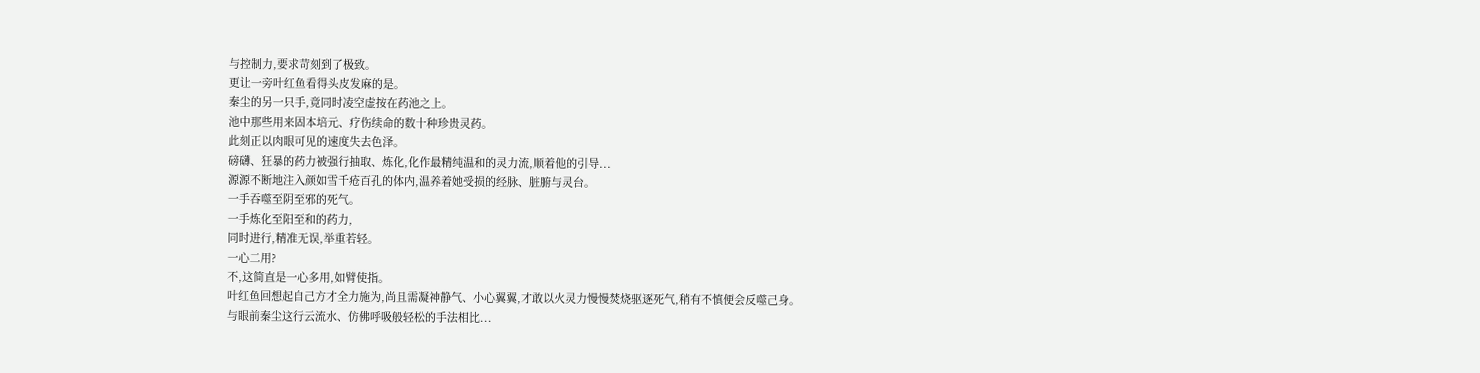与控制力,要求苛刻到了极致。
更让一旁叶红鱼看得头皮发麻的是。
秦尘的另一只手,竟同时凌空虚按在药池之上。
池中那些用来固本培元、疗伤续命的数十种珍贵灵药。
此刻正以肉眼可见的速度失去色泽。
磅礴、狂暴的药力被强行抽取、炼化,化作最精纯温和的灵力流,顺着他的引导...
源源不断地注入颜如雪千疮百孔的体内,温养着她受损的经脉、脏腑与灵台。
一手吞噬至阴至邪的死气。
一手炼化至阳至和的药力,
同时进行,精准无误,举重若轻。
一心二用?
不,这简直是一心多用,如臂使指。
叶红鱼回想起自己方才全力施为,尚且需凝神静气、小心翼翼,才敢以火灵力慢慢焚烧驱逐死气,稍有不慎便会反噬己身。
与眼前秦尘这行云流水、仿佛呼吸般轻松的手法相比...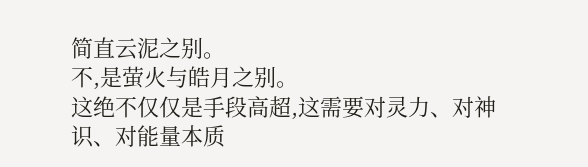简直云泥之别。
不,是萤火与皓月之别。
这绝不仅仅是手段高超,这需要对灵力、对神识、对能量本质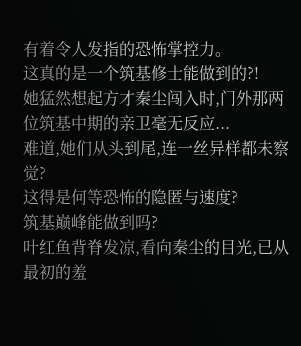有着令人发指的恐怖掌控力。
这真的是一个筑基修士能做到的?!
她猛然想起方才秦尘闯入时,门外那两位筑基中期的亲卫毫无反应...
难道,她们从头到尾,连一丝异样都未察觉?
这得是何等恐怖的隐匿与速度?
筑基巅峰能做到吗?
叶红鱼背脊发凉,看向秦尘的目光,已从最初的羞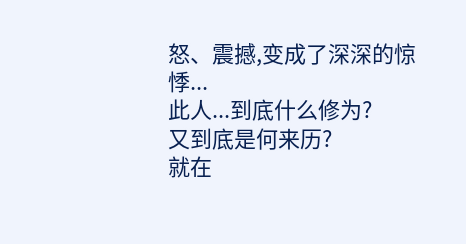怒、震撼,变成了深深的惊悸...
此人...到底什么修为?
又到底是何来历?
就在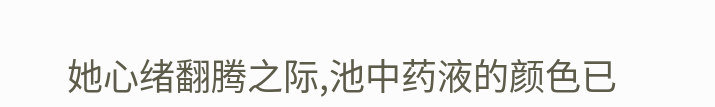她心绪翻腾之际,池中药液的颜色已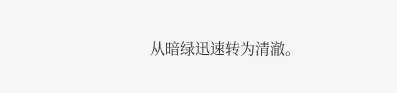从暗绿迅速转为清澈。